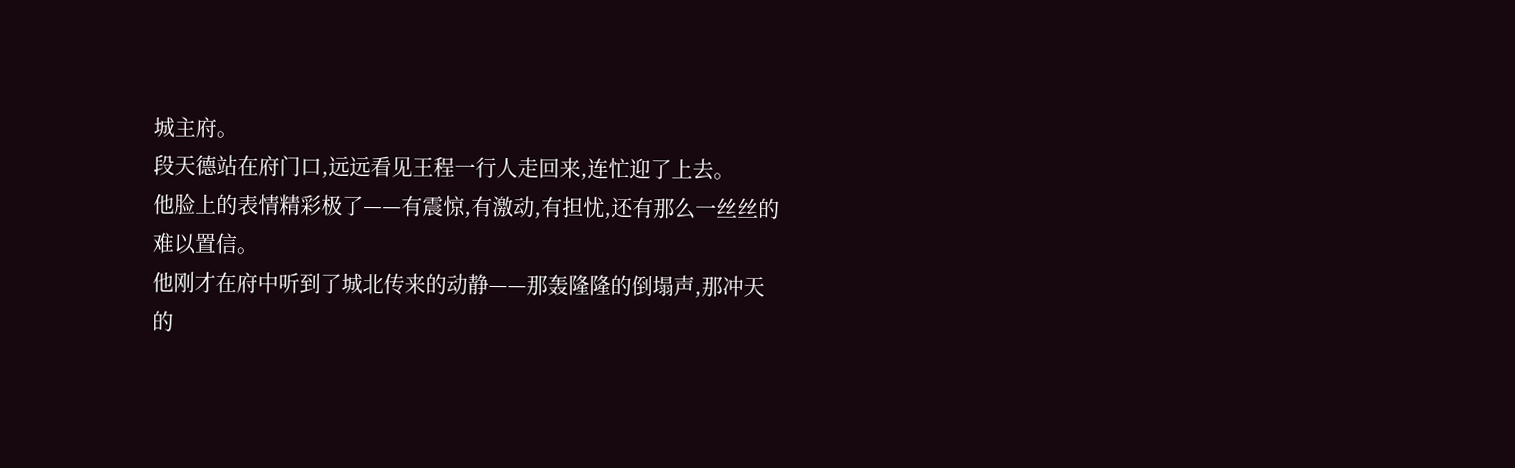城主府。
段天德站在府门口,远远看见王程一行人走回来,连忙迎了上去。
他脸上的表情精彩极了——有震惊,有激动,有担忧,还有那么一丝丝的难以置信。
他刚才在府中听到了城北传来的动静——那轰隆隆的倒塌声,那冲天的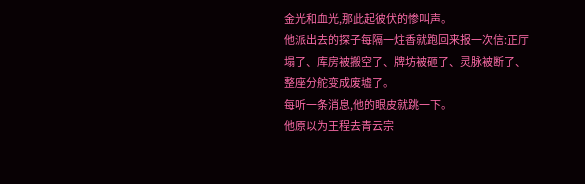金光和血光,那此起彼伏的惨叫声。
他派出去的探子每隔一炷香就跑回来报一次信:正厅塌了、库房被搬空了、牌坊被砸了、灵脉被断了、整座分舵变成废墟了。
每听一条消息,他的眼皮就跳一下。
他原以为王程去青云宗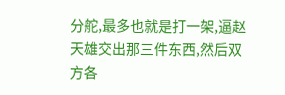分舵,最多也就是打一架,逼赵天雄交出那三件东西,然后双方各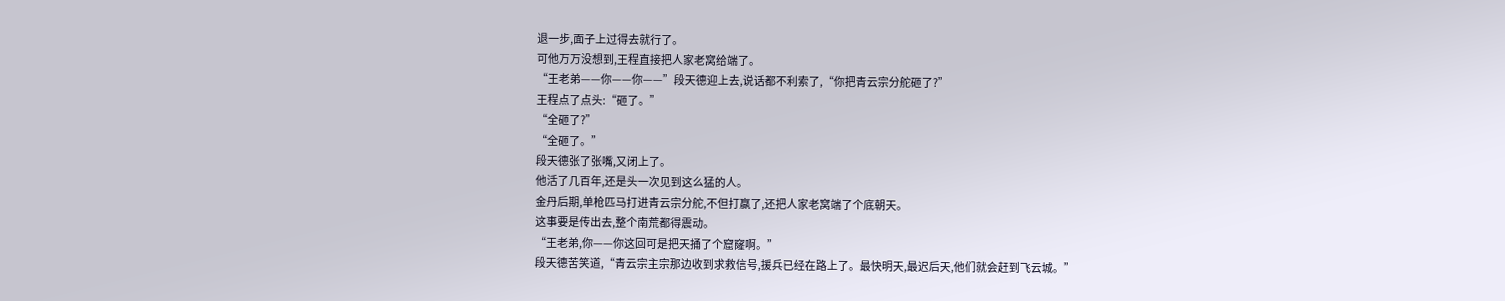退一步,面子上过得去就行了。
可他万万没想到,王程直接把人家老窝给端了。
“王老弟——你——你——”段天德迎上去,说话都不利索了,“你把青云宗分舵砸了?”
王程点了点头:“砸了。”
“全砸了?”
“全砸了。”
段天德张了张嘴,又闭上了。
他活了几百年,还是头一次见到这么猛的人。
金丹后期,单枪匹马打进青云宗分舵,不但打赢了,还把人家老窝端了个底朝天。
这事要是传出去,整个南荒都得震动。
“王老弟,你——你这回可是把天捅了个窟窿啊。”
段天德苦笑道,“青云宗主宗那边收到求救信号,援兵已经在路上了。最快明天,最迟后天,他们就会赶到飞云城。”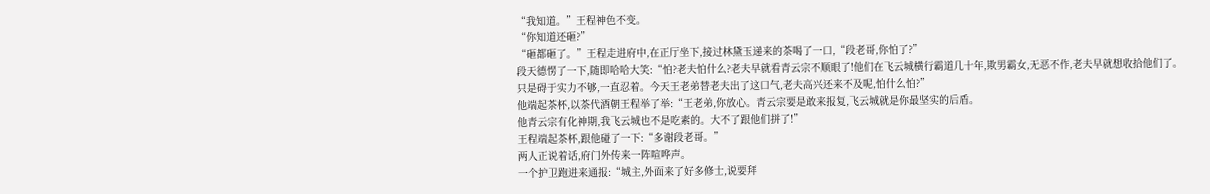“我知道。”王程神色不变。
“你知道还砸?”
“砸都砸了。”王程走进府中,在正厅坐下,接过林黛玉递来的茶喝了一口,“段老哥,你怕了?”
段天德愣了一下,随即哈哈大笑:“怕?老夫怕什么?老夫早就看青云宗不顺眼了!他们在飞云城横行霸道几十年,欺男霸女,无恶不作,老夫早就想收拾他们了。
只是碍于实力不够,一直忍着。今天王老弟替老夫出了这口气,老夫高兴还来不及呢,怕什么怕?”
他端起茶杯,以茶代酒朝王程举了举:“王老弟,你放心。青云宗要是敢来报复,飞云城就是你最坚实的后盾。
他青云宗有化神期,我飞云城也不是吃素的。大不了跟他们拼了!”
王程端起茶杯,跟他碰了一下:“多谢段老哥。”
两人正说着话,府门外传来一阵喧哗声。
一个护卫跑进来通报:“城主,外面来了好多修士,说要拜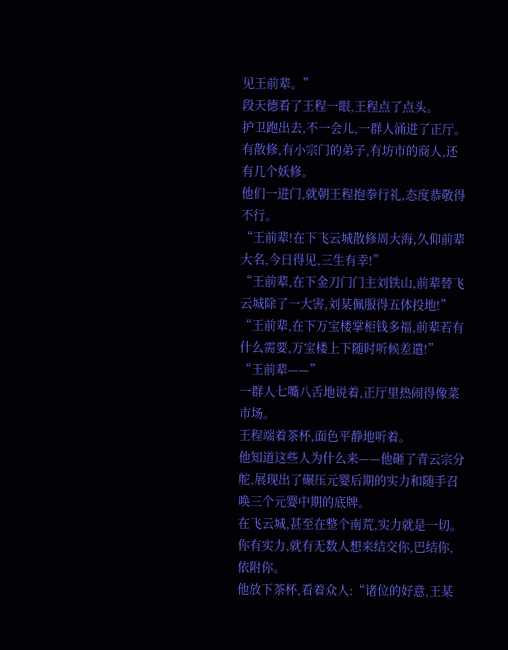见王前辈。”
段天德看了王程一眼,王程点了点头。
护卫跑出去,不一会儿,一群人涌进了正厅。
有散修,有小宗门的弟子,有坊市的商人,还有几个妖修。
他们一进门,就朝王程抱拳行礼,态度恭敬得不行。
“王前辈!在下飞云城散修周大海,久仰前辈大名,今日得见,三生有幸!”
“王前辈,在下金刀门门主刘铁山,前辈替飞云城除了一大害,刘某佩服得五体投地!”
“王前辈,在下万宝楼掌柜钱多福,前辈若有什么需要,万宝楼上下随时听候差遣!”
“王前辈——”
一群人七嘴八舌地说着,正厅里热闹得像菜市场。
王程端着茶杯,面色平静地听着。
他知道这些人为什么来——他砸了青云宗分舵,展现出了碾压元婴后期的实力和随手召唤三个元婴中期的底牌。
在飞云城,甚至在整个南荒,实力就是一切。
你有实力,就有无数人想来结交你,巴结你,依附你。
他放下茶杯,看着众人:“诸位的好意,王某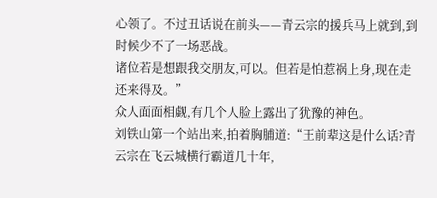心领了。不过丑话说在前头——青云宗的援兵马上就到,到时候少不了一场恶战。
诸位若是想跟我交朋友,可以。但若是怕惹祸上身,现在走还来得及。”
众人面面相觑,有几个人脸上露出了犹豫的神色。
刘铁山第一个站出来,拍着胸脯道:“王前辈这是什么话?青云宗在飞云城横行霸道几十年,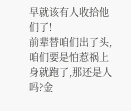早就该有人收拾他们了!
前辈替咱们出了头,咱们要是怕惹祸上身就跑了,那还是人吗?金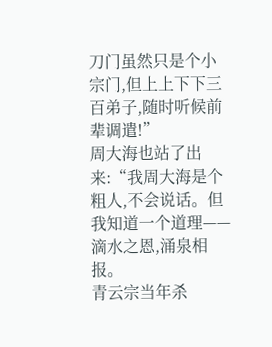刀门虽然只是个小宗门,但上上下下三百弟子,随时听候前辈调遣!”
周大海也站了出来:“我周大海是个粗人,不会说话。但我知道一个道理——滴水之恩,涌泉相报。
青云宗当年杀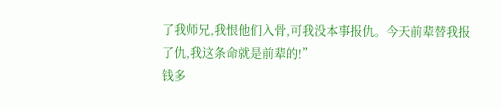了我师兄,我恨他们入骨,可我没本事报仇。今天前辈替我报了仇,我这条命就是前辈的!”
钱多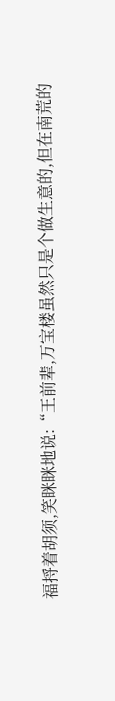福捋着胡须,笑眯眯地说:“王前辈,万宝楼虽然只是个做生意的,但在南荒的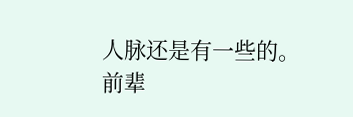人脉还是有一些的。
前辈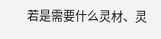若是需要什么灵材、灵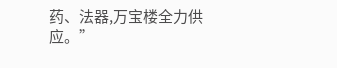药、法器,万宝楼全力供应。”